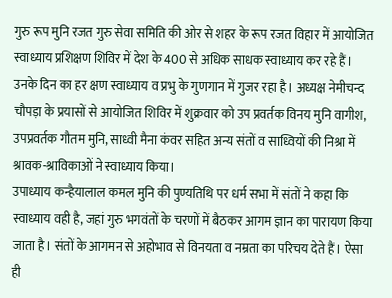गुरु रूप मुनि रजत गुरु सेवा समिति की ओर से शहर के रूप रजत विहार में आयोजित स्वाध्याय प्रशिक्षण शिविर में देश के 400 से अधिक साधक स्वाध्याय कर रहे हैं। उनके दिन का हर क्षण स्वाध्याय व प्रभु के गुणगान में गुजर रहा है। अध्यक्ष नेमीचन्द चौपड़ा के प्रयासों से आयोजित शिविर में शुक्रवार को उप प्रवर्तक विनय मुनि वागीश, उपप्रवर्तक गौतम मुनि, साध्वी मैना कंवर सहित अन्य संतों व साध्वियों की निश्रा में श्रावक-श्राविकाओं ने स्वाध्याय किया।
उपाध्याय कन्हैयालाल कमल मुनि की पुण्यतिथि पर धर्म सभा में संतों ने कहा कि स्वाध्याय वही है, जहां गुरु भगवंतों के चरणों में बैठकर आगम ज्ञान का पारायण किया जाता है। संतों के आगमन से अहोभाव से विनयता व नम्रता का परिचय देते हैं। ऐसा ही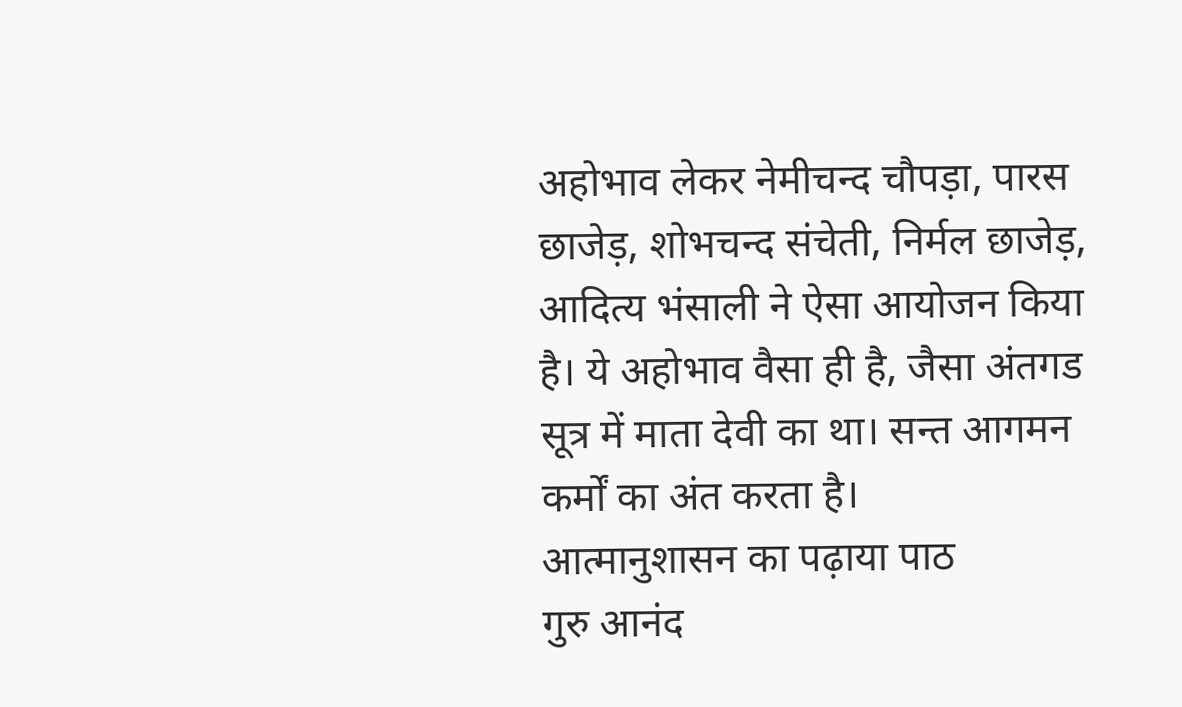अहोभाव लेकर नेमीचन्द चौपड़ा, पारस छाजेड़, शोभचन्द संचेती, निर्मल छाजेड़, आदित्य भंसाली ने ऐसा आयोजन किया है। ये अहोभाव वैसा ही है, जैसा अंतगड सूत्र में माता देवी का था। सन्त आगमन कर्मों का अंत करता है।
आत्मानुशासन का पढ़ाया पाठ
गुरु आनंद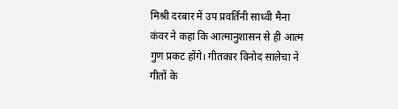मिश्री दरबार में उप प्रवर्तिनी साध्वी मैना कंवर ने कहा कि आत्मानुशासन से ही आत्म गुण प्रकट होंगे। गीतकार विनोद सालेचा ने गीतों के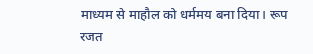माध्यम से माहौल को धर्ममय बना दिया। रूप रजत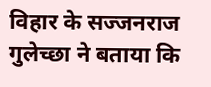विहार के सज्जनराज गुलेच्छा ने बताया कि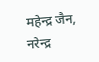महेन्द्र जैन, नरेन्द्र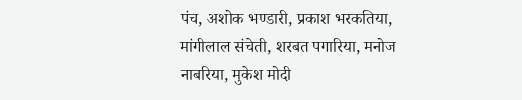पंच, अशोक भण्डारी, प्रकाश भरकतिया, मांगीलाल संचेती, शरबत पगारिया, मनोज नाबरिया, मुकेश मोदी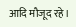आदि मौजूद रहे।